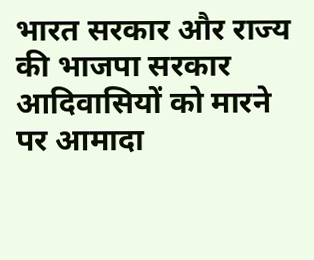भारत सरकार और राज्य की भाजपा सरकार आदिवासियों को मारने पर आमादा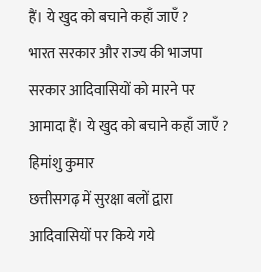हैं। ये खुद को बचाने कहाँ जाएँ ?
भारत सरकार और राज्य की भाजपा सरकार आदिवासियों को मारने पर आमादा हैं। ये खुद को बचाने कहाँ जाएँ ?
हिमांशु कुमार
छत्तीसगढ़ में सुरक्षा बलों द्वारा आदिवासियों पर किये गये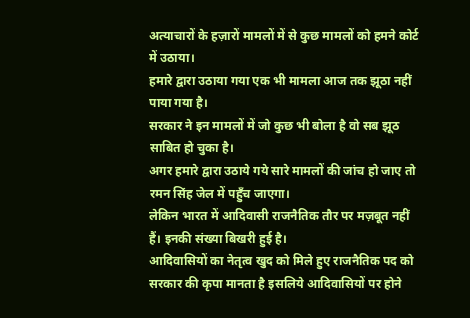अत्याचारों के हज़ारों मामलों में से कुछ मामलों को हमने कोर्ट में उठाया।
हमारे द्वारा उठाया गया एक भी मामला आज तक झूठा नहीं पाया गया है।
सरकार ने इन मामलों में जो कुछ भी बोला है वो सब झूठ साबित हो चुका है।
अगर हमारे द्वारा उठाये गये सारे मामलों की जांच हो जाए तो रमन सिंह जेल में पहुँच जाएगा।
लेकिन भारत में आदिवासी राजनैतिक तौर पर मज़बूत नहीं हैं। इनकी संख्या बिखरी हुई है।
आदिवासियों का नेतृत्व खुद को मिले हुए राजनैतिक पद को सरकार की कृपा मानता है इसलिये आदिवासियों पर होने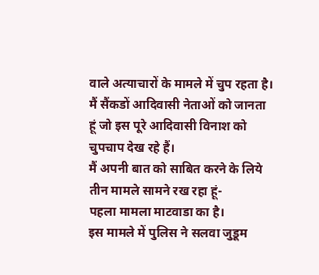वाले अत्याचारों के मामले में चुप रहता है।
मैं सैंकडों आदिवासी नेताओं को जानता हूं जो इस पूरे आदिवासी विनाश को चुपचाप देख रहे हैं।
मैं अपनी बात को साबित करने के लिये तीन मामले सामने रख रहा हूं-
पहला मामला माटवाडा का है।
इस मामले में पुलिस ने सलवा जुडूम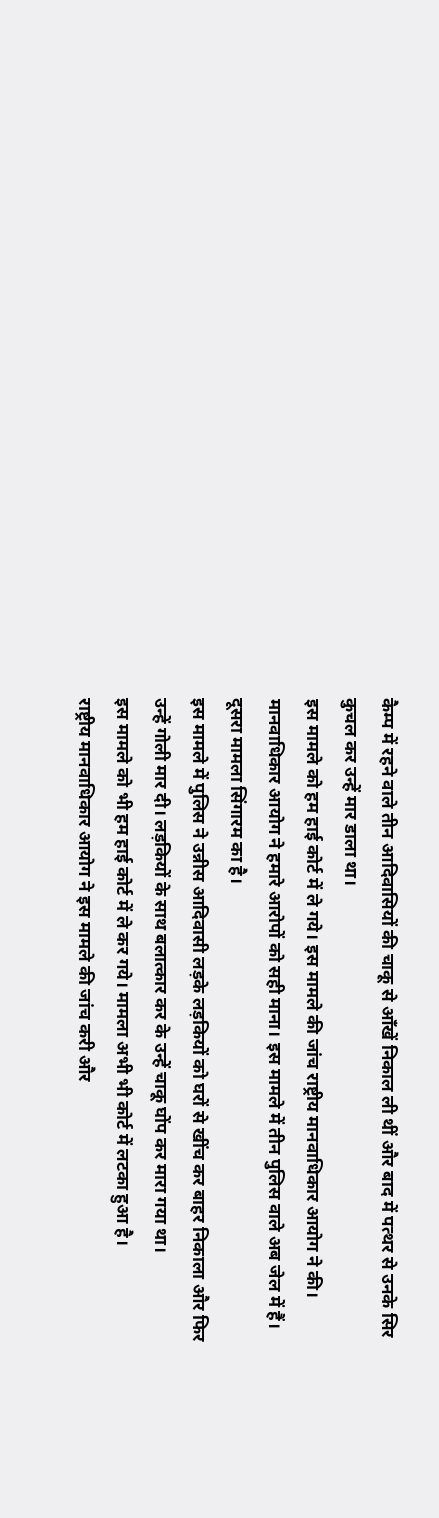कैम्प में रहने वाले तीन आदिवासियों की चाकू से आँखें निकाल ली थीं और बाद में पत्थर से उनके सिर कुचल कर उन्हें मार डाला था।
इस मामले को हम हाई कोर्ट में ले गये। इस मामले की जांच राष्ट्रीय मानवाधिकार आयोग ने की। मानवाधिकार आयोग ने हमारे आरोपों को सही माना। इस मामले में तीन पुलिस वाले अब जेल में हैं।
दूसरा मामला सिंगारम का है।
इस मामले में पुलिस ने उन्नीस आदिवासी लड़के लड़कियों को घरों से खींच कर बाहर निकाला और फिर उन्हें गोली मार दी। लड़कियों के साथ बलात्कार कर के उन्हें चाकू घोंप कर मारा गया था।
इस मामले को भी हम हाई कोर्ट में ले कर गये। मामला अभी भी कोर्ट में लटका हुआ है।
राष्ट्रीय मानवाधिकार आयोग ने इस मामले की जांच करी और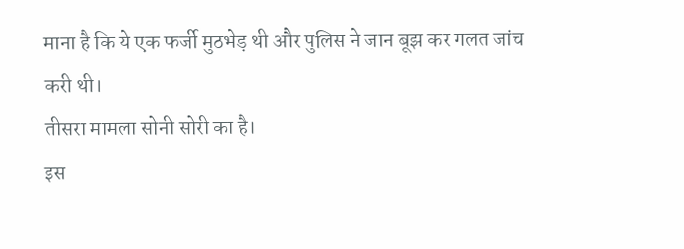माना है कि ये एक फर्जी मुठभेड़ थी और पुलिस ने जान बूझ कर गलत जांच करी थी।
तीसरा मामला सोनी सोरी का है।
इस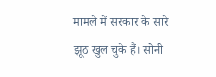मामले में सरकार के सारे झूठ खुल चुके हैं। सोनी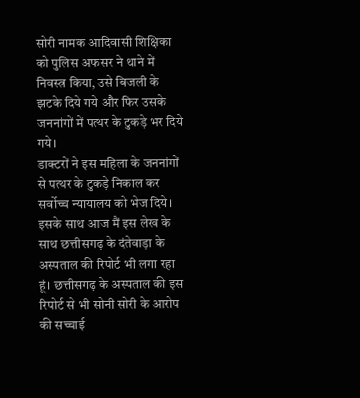सोरी नामक आदिवासी शिक्षिका को पुलिस अफसर ने थाने में निवस्त्र किया, उसे बिजली के झटके दिये गये और फिर उसके जननांगों में पत्थर के टुकड़े भर दिये गये।
डाक्टरों ने इस महिला के जननांगों से पत्थर के टुकड़े निकाल कर सर्वोच्च न्यायालय को भेज दिये। इसके साथ आज मैं इस लेख के साथ छत्तीसगढ़ के दंतेवाड़ा के अस्पताल की रिपोर्ट भी लगा रहा हूं। छत्तीसगढ़ के अस्पताल की इस रिपोर्ट से भी सोनी सोरी के आरोप की सच्चाई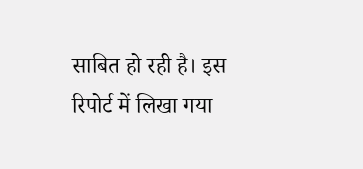साबित हो रही है। इस रिपोर्ट में लिखा गया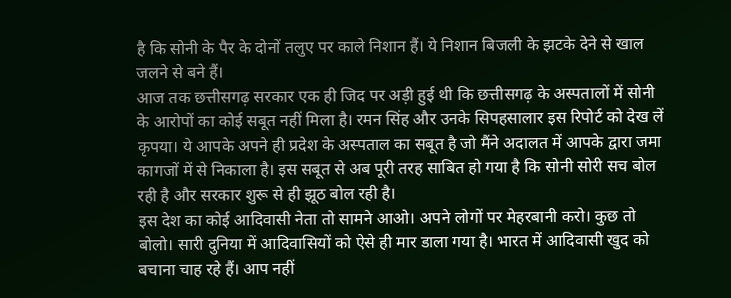है कि सोनी के पैर के दोनों तलुए पर काले निशान हैं। ये निशान बिजली के झटके देने से खाल जलने से बने हैं।
आज तक छत्तीसगढ़ सरकार एक ही जिद पर अड़ी हुई थी कि छत्तीसगढ़ के अस्पतालों में सोनी के आरोपों का कोई सबूत नहीं मिला है। रमन सिंह और उनके सिपहसालार इस रिपोर्ट को देख लें कृपया। ये आपके अपने ही प्रदेश के अस्पताल का सबूत है जो मैंने अदालत में आपके द्वारा जमा कागजों में से निकाला है। इस सबूत से अब पूरी तरह साबित हो गया है कि सोनी सोरी सच बोल रही है और सरकार शुरू से ही झूठ बोल रही है।
इस देश का कोई आदिवासी नेता तो सामने आओ। अपने लोगों पर मेहरबानी करो। कुछ तो बोलो। सारी दुनिया में आदिवासियों को ऐसे ही मार डाला गया है। भारत में आदिवासी खुद को बचाना चाह रहे हैं। आप नहीं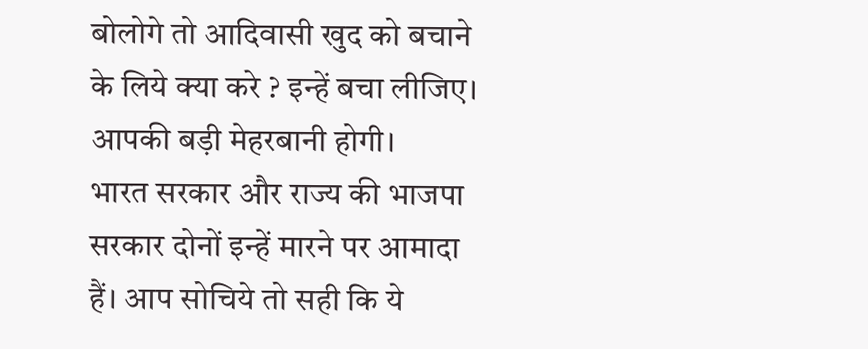बोलोगे तो आदिवासी खुद को बचाने के लिये क्या करे ? इन्हें बचा लीजिए। आपकी बड़ी मेहरबानी होगी।
भारत सरकार और राज्य की भाजपा सरकार दोनों इन्हें मारने पर आमादा हैं। आप सोचिये तो सही कि ये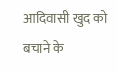आदिवासी खुद को बचाने के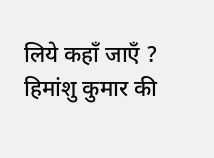लिये कहाँ जाएँ ?
हिमांशु कुमार की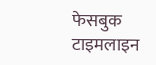फेसबुक टाइमलाइन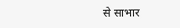से साभार